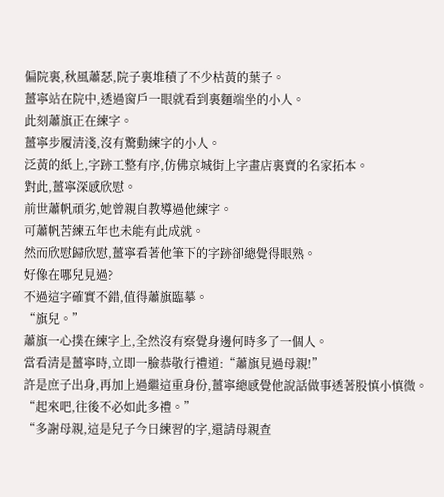偏院裏,秋風蕭瑟,院子裏堆積了不少枯黃的葉子。
薑寧站在院中,透過窗戶一眼就看到裏麵端坐的小人。
此刻蕭旗正在練字。
薑寧步履清淺,沒有驚動練字的小人。
泛黃的紙上,字跡工整有序,仿佛京城街上字畫店裏賣的名家拓本。
對此,薑寧深感欣慰。
前世蕭帆頑劣,她曾親自教導過他練字。
可蕭帆苦練五年也未能有此成就。
然而欣慰歸欣慰,薑寧看著他筆下的字跡卻總覺得眼熟。
好像在哪兒見過?
不過這字確實不錯,值得蕭旗臨摹。
“旗兒。”
蕭旗一心撲在練字上,全然沒有察覺身邊何時多了一個人。
當看清是薑寧時,立即一臉恭敬行禮道:“蕭旗見過母親!”
許是庶子出身,再加上過繼這重身份,薑寧總感覺他說話做事透著股慎小慎微。
“起來吧,往後不必如此多禮。”
“多謝母親,這是兒子今日練習的字,還請母親查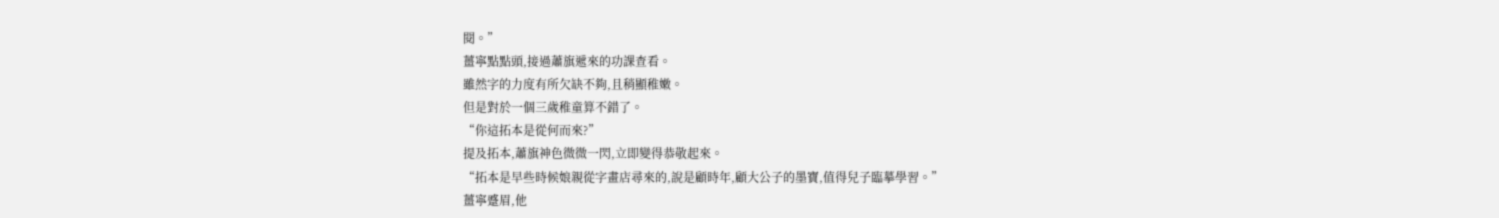閱。”
薑寧點點頭,接過蕭旗遞來的功課查看。
雖然字的力度有所欠缺不夠,且稍顯稚嫩。
但是對於一個三歲稚童算不錯了。
“你這拓本是從何而來?”
提及拓本,蕭旗神色微微一閃,立即變得恭敬起來。
“拓本是早些時候娘親從字畫店尋來的,說是顧時年,顧大公子的墨寶,值得兒子臨摹學習。”
薑寧蹙眉,他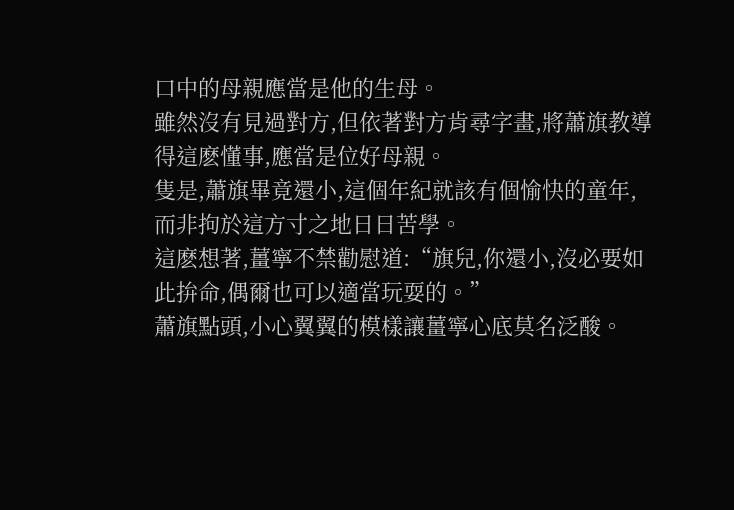口中的母親應當是他的生母。
雖然沒有見過對方,但依著對方肯尋字畫,將蕭旗教導得這麽懂事,應當是位好母親。
隻是,蕭旗畢竟還小,這個年紀就該有個愉快的童年,而非拘於這方寸之地日日苦學。
這麽想著,薑寧不禁勸慰道:“旗兒,你還小,沒必要如此拚命,偶爾也可以適當玩耍的。”
蕭旗點頭,小心翼翼的模樣讓薑寧心底莫名泛酸。